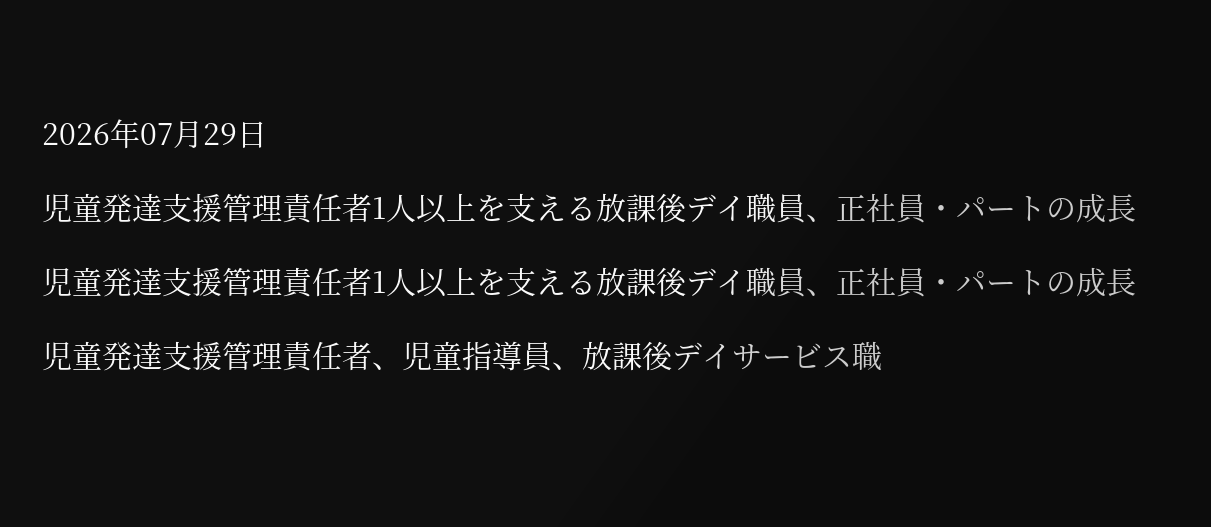2026年07月29日

児童発達支援管理責任者1人以上を支える放課後デイ職員、正社員・パートの成長

児童発達支援管理責任者1人以上を支える放課後デイ職員、正社員・パートの成長

児童発達支援管理責任者、児童指導員、放課後デイサービス職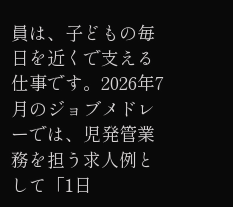員は、子どもの毎日を近くで支える仕事です。2026年7月のジョブメドレーでは、児発管業務を担う求人例として「1日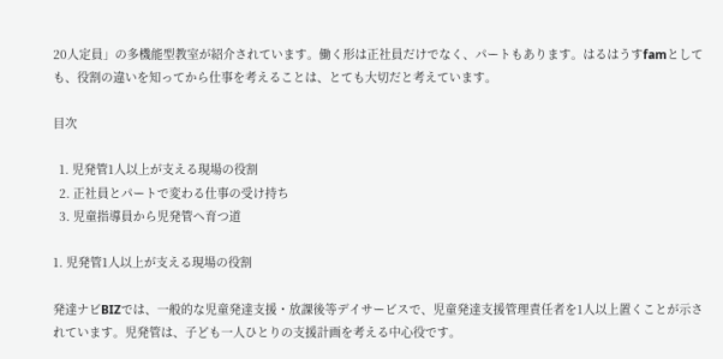20人定員」の多機能型教室が紹介されています。働く形は正社員だけでなく、パートもあります。はるはうすfamとしても、役割の違いを知ってから仕事を考えることは、とても大切だと考えています。

目次

  1. 児発管1人以上が支える現場の役割
  2. 正社員とパートで変わる仕事の受け持ち
  3. 児童指導員から児発管へ育つ道

1. 児発管1人以上が支える現場の役割

発達ナビBIZでは、一般的な児童発達支援・放課後等デイサービスで、児童発達支援管理責任者を1人以上置くことが示されています。児発管は、子ども一人ひとりの支援計画を考える中心役です。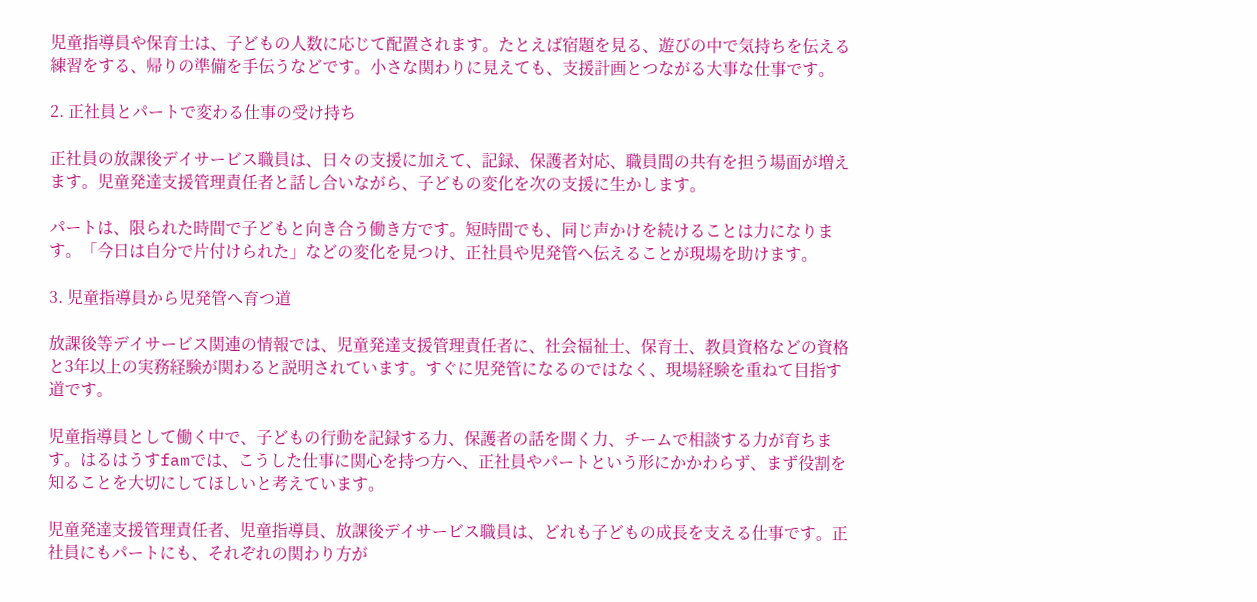児童指導員や保育士は、子どもの人数に応じて配置されます。たとえば宿題を見る、遊びの中で気持ちを伝える練習をする、帰りの準備を手伝うなどです。小さな関わりに見えても、支援計画とつながる大事な仕事です。

2. 正社員とパートで変わる仕事の受け持ち

正社員の放課後デイサービス職員は、日々の支援に加えて、記録、保護者対応、職員間の共有を担う場面が増えます。児童発達支援管理責任者と話し合いながら、子どもの変化を次の支援に生かします。

パートは、限られた時間で子どもと向き合う働き方です。短時間でも、同じ声かけを続けることは力になります。「今日は自分で片付けられた」などの変化を見つけ、正社員や児発管へ伝えることが現場を助けます。

3. 児童指導員から児発管へ育つ道

放課後等デイサービス関連の情報では、児童発達支援管理責任者に、社会福祉士、保育士、教員資格などの資格と3年以上の実務経験が関わると説明されています。すぐに児発管になるのではなく、現場経験を重ねて目指す道です。

児童指導員として働く中で、子どもの行動を記録する力、保護者の話を聞く力、チームで相談する力が育ちます。はるはうすfamでは、こうした仕事に関心を持つ方へ、正社員やパートという形にかかわらず、まず役割を知ることを大切にしてほしいと考えています。

児童発達支援管理責任者、児童指導員、放課後デイサービス職員は、どれも子どもの成長を支える仕事です。正社員にもパートにも、それぞれの関わり方が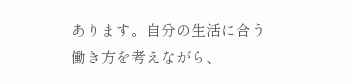あります。自分の生活に合う働き方を考えながら、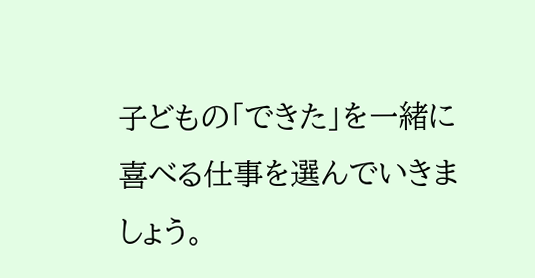子どもの「できた」を一緒に喜べる仕事を選んでいきましょう。